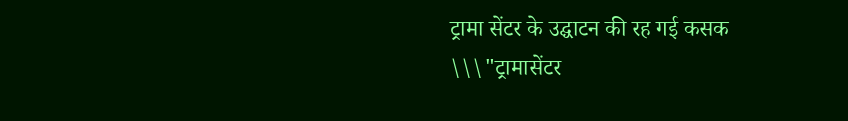ट्रामा सेंटर के उद्घाटन की रह गई कसक
\\\"ट्रामासेंटर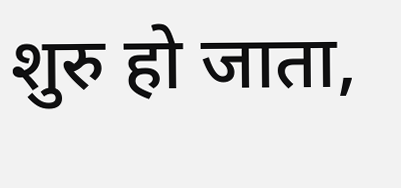शुरु हो जाता,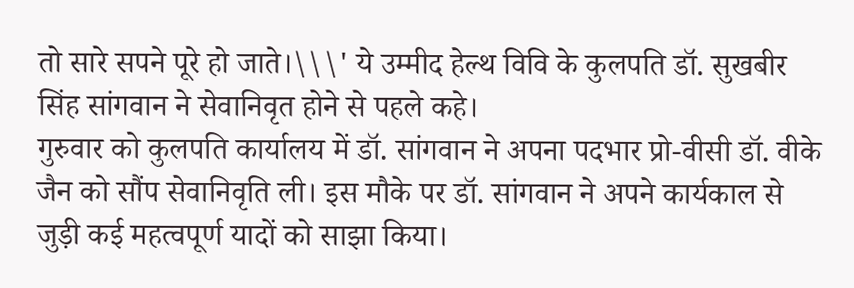तो सारे सपने पूरे हो जाते।\\\' ये उम्मीद हेल्थ विवि के कुलपति डॉ. सुखबीर सिंह सांगवान ने सेवानिवृत होने से पहले कहे।
गुरुवार को कुलपति कार्यालय में डॉ. सांगवान ने अपना पदभार प्रो-वीसी डॉ. वीके जैन को सौंप सेवानिवृति ली। इस मौके पर डॉ. सांगवान ने अपने कार्यकाल से जुड़ी कई महत्वपूर्ण यादों को साझा किया।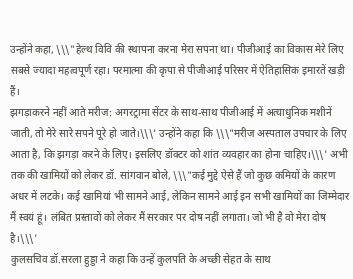उन्होंने कहा, \\\"हेल्थ विवि की स्थापना करना मेरा सपना था। पीजीआई का विकास मेरे लिए सबसे ज्यादा महत्वपूर्ण रहा। परमात्मा की कृपा से पीजीआई परिसर में ऐतिहासिक इमारतें खड़ी हैं।
झगड़ाकरने नहीं आते मरीज: अगरट्रामा सेंटर के साथ-साथ पीजीआई में अत्याधुनिक मशीनें जाती, तो मेरे सारे सपने पूरे हो जाते।\\\' उन्होंने कहा कि \\\"मरीज अस्पताल उपचार के लिए आता है, कि झगड़ा करने के लिए। इसलिए डॉक्टर को शांत व्यवहार का होना चाहिए।\\\' अभी तक की खामियों को लेकर डॉ. सांगवान बोले, \\\"कई मुद्दे ऐसे हैं जो कुछ कमियों के कारण अधर में लटके। कई खामियां भी सामने आई, लेकिन सामने आई इन सभी खामियों का जिम्मेदार मैं स्वयं हूं। लंबित प्रस्तावों को लेकर मैं सरकार पर दोष नहीं लगाता। जो भी है वो मेरा दोष है।\\\'
कुलसचिव डॉ.सरला हुड्डा ने कहा कि उन्हें कुलपति के अच्छी सेहत के साथ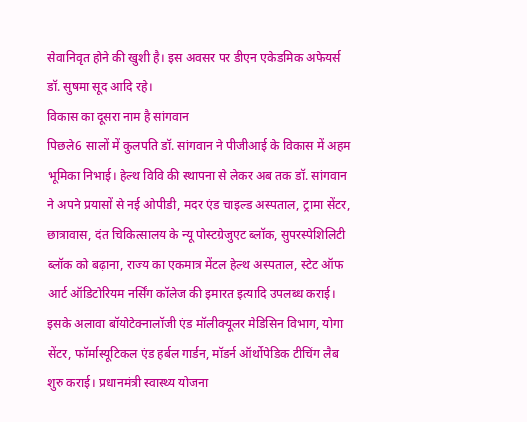सेवानिवृत होने की खुशी है। इस अवसर पर डीएन एकेडमिक अफेयर्स डॉ. सुषमा सूद आदि रहे।
विकास का दूसरा नाम है सांगवान
पिछले6 सालों में कुलपति डॉ. सांगवान ने पीजीआई के विकास में अहम भूमिका निभाई। हेल्थ विवि की स्थापना से लेकर अब तक डॉ. सांगवान ने अपने प्रयासों से नई ओपीडी, मदर एंड चाइल्ड अस्पताल, ट्रामा सेंटर, छात्रावास, दंत चिकित्सालय के न्यू पोस्टग्रेजुएट ब्लॉक, सुपरस्पेशिलिटी ब्लॉक को बढ़ाना, राज्य का एकमात्र मेंटल हेल्थ अस्पताल, स्टेट ऑफ आर्ट ऑडिटोरियम नर्सिंग कॉलेज की इमारत इत्यादि उपलब्ध कराई। इसके अलावा बॉयोटेक्नालॉजी एंड मॉलीक्यूलर मेडिसिन विभाग, योगा सेंटर, फॉर्मास्यूटिकल एंड हर्बल गार्डन, मॉडर्न ऑर्थोपेडिक टीचिंग लैब शुरु कराई। प्रधानमंत्री स्वास्थ्य योजना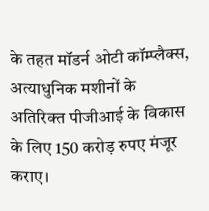के तहत मॉडर्न ओटी कॉम्प्लैक्स, अत्याधुनिक मशीनों के अतिरिक्त पीजीआई के विकास के लिए 150 करोड़ रुपए मंजूर कराए।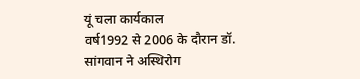यूं चला कार्यकाल
वर्ष1992 से 2006 के दौरान डॉ. सांगवान ने अस्थिरोग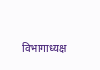विभागाध्यक्ष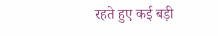रहते हुए कई बड़ी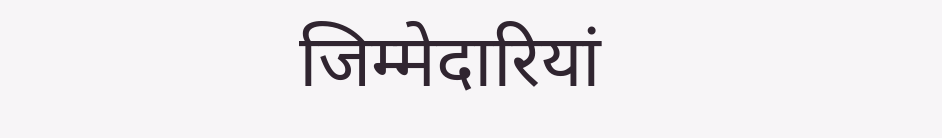जिम्मेदारियां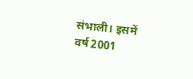संभाली। इसमें वर्ष 2001